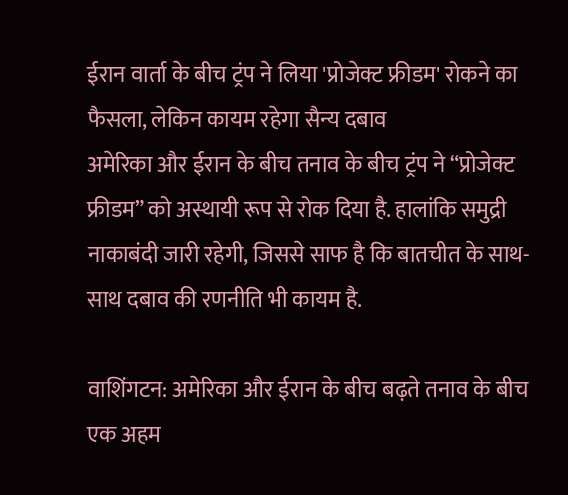ईरान वार्ता के बीच ट्रंप ने लिया 'प्रोजेक्ट फ्रीडम' रोकने का फैसला, लेकिन कायम रहेगा सैन्य दबाव
अमेरिका और ईरान के बीच तनाव के बीच ट्रंप ने “प्रोजेक्ट फ्रीडम” को अस्थायी रूप से रोक दिया है. हालांकि समुद्री नाकाबंदी जारी रहेगी, जिससे साफ है कि बातचीत के साथ-साथ दबाव की रणनीति भी कायम है.

वाशिंगटन: अमेरिका और ईरान के बीच बढ़ते तनाव के बीच एक अहम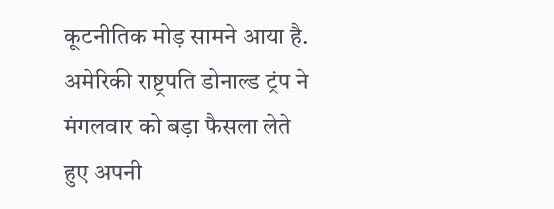कूटनीतिक मोड़ सामने आया है. अमेरिकी राष्ट्रपति डोनाल्ड ट्रंप ने मंगलवार को बड़ा फैसला लेते हुए अपनी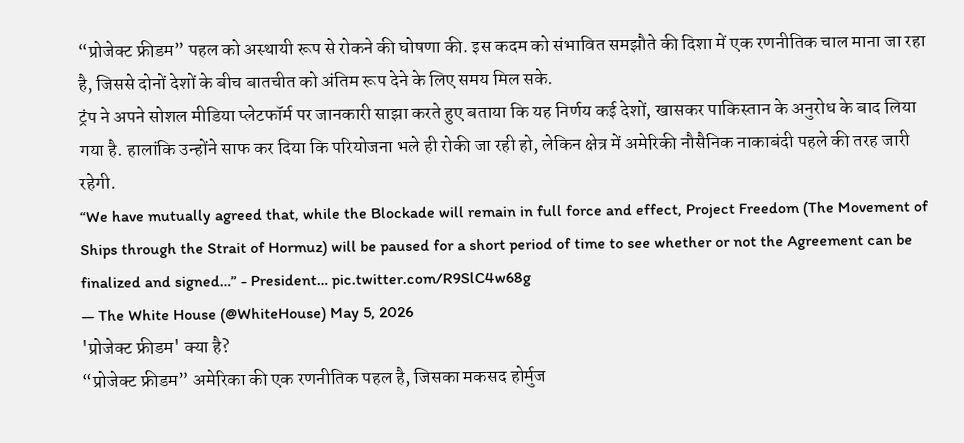“प्रोजेक्ट फ्रीडम” पहल को अस्थायी रूप से रोकने की घोषणा की. इस कदम को संभावित समझौते की दिशा में एक रणनीतिक चाल माना जा रहा है, जिससे दोनों देशों के बीच बातचीत को अंतिम रूप देने के लिए समय मिल सके.
ट्रंप ने अपने सोशल मीडिया प्लेटफॉर्म पर जानकारी साझा करते हुए बताया कि यह निर्णय कई देशों, खासकर पाकिस्तान के अनुरोध के बाद लिया गया है. हालांकि उन्होंने साफ कर दिया कि परियोजना भले ही रोकी जा रही हो, लेकिन क्षेत्र में अमेरिकी नौसैनिक नाकाबंदी पहले की तरह जारी रहेगी.
“We have mutually agreed that, while the Blockade will remain in full force and effect, Project Freedom (The Movement of Ships through the Strait of Hormuz) will be paused for a short period of time to see whether or not the Agreement can be finalized and signed…” - President… pic.twitter.com/R9SlC4w68g
— The White House (@WhiteHouse) May 5, 2026
'प्रोजेक्ट फ्रीडम' क्या है?
“प्रोजेक्ट फ्रीडम” अमेरिका की एक रणनीतिक पहल है, जिसका मकसद होर्मुज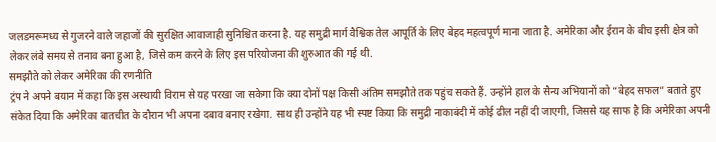जलडमरूमध्य से गुजरने वाले जहाजों की सुरक्षित आवाजाही सुनिश्चित करना है. यह समुद्री मार्ग वैश्विक तेल आपूर्ति के लिए बेहद महत्वपूर्ण माना जाता है. अमेरिका और ईरान के बीच इसी क्षेत्र को लेकर लंबे समय से तनाव बना हुआ है, जिसे कम करने के लिए इस परियोजना की शुरुआत की गई थी.
समझौते को लेकर अमेरिका की रणनीति
ट्रंप ने अपने बयान में कहा कि इस अस्थायी विराम से यह परखा जा सकेगा कि क्या दोनों पक्ष किसी अंतिम समझौते तक पहुंच सकते हैं. उन्होंने हाल के सैन्य अभियानों को “बेहद सफल” बताते हुए संकेत दिया कि अमेरिका बातचीत के दौरान भी अपना दबाव बनाए रखेगा. साथ ही उन्होंने यह भी स्पष्ट किया कि समुद्री नाकाबंदी में कोई ढील नहीं दी जाएगी, जिससे यह साफ है कि अमेरिका अपनी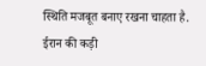स्थिति मजबूत बनाए रखना चाहता है.
ईरान की कड़ी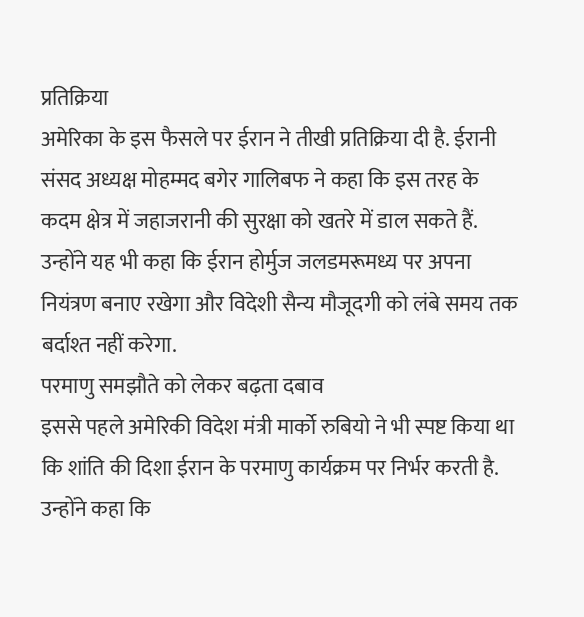प्रतिक्रिया
अमेरिका के इस फैसले पर ईरान ने तीखी प्रतिक्रिया दी है. ईरानी संसद अध्यक्ष मोहम्मद बगेर गालिबफ ने कहा कि इस तरह के कदम क्षेत्र में जहाजरानी की सुरक्षा को खतरे में डाल सकते हैं. उन्होंने यह भी कहा कि ईरान होर्मुज जलडमरूमध्य पर अपना नियंत्रण बनाए रखेगा और विदेशी सैन्य मौजूदगी को लंबे समय तक बर्दाश्त नहीं करेगा.
परमाणु समझौते को लेकर बढ़ता दबाव
इससे पहले अमेरिकी विदेश मंत्री मार्को रुबियो ने भी स्पष्ट किया था कि शांति की दिशा ईरान के परमाणु कार्यक्रम पर निर्भर करती है. उन्होंने कहा कि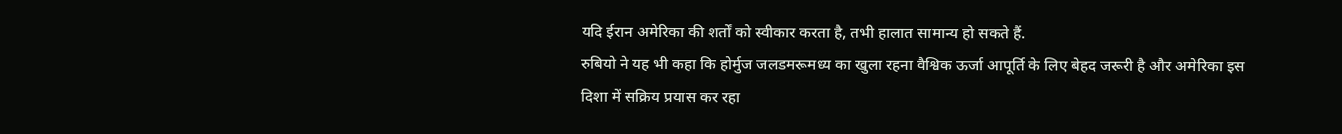यदि ईरान अमेरिका की शर्तों को स्वीकार करता है, तभी हालात सामान्य हो सकते हैं.
रुबियो ने यह भी कहा कि होर्मुज जलडमरूमध्य का खुला रहना वैश्विक ऊर्जा आपूर्ति के लिए बेहद जरूरी है और अमेरिका इस दिशा में सक्रिय प्रयास कर रहा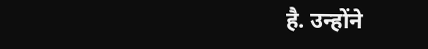है. उन्होंने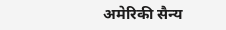अमेरिकी सैन्य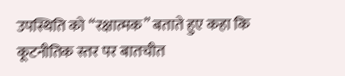उपस्थिति को “रक्षात्मक” बताते हुए कहा कि कूटनीतिक स्तर पर बातचीत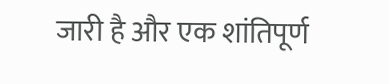जारी है और एक शांतिपूर्ण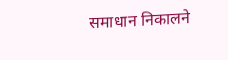समाधान निकालने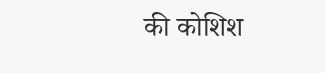की कोशिश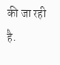की जा रही है.